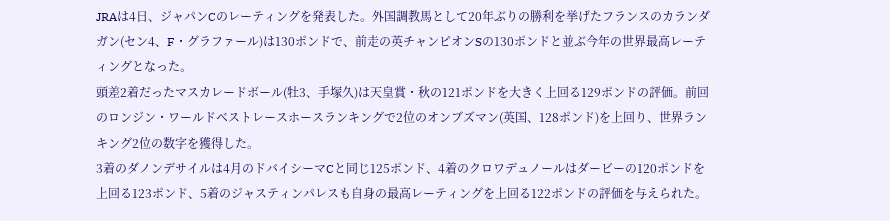JRAは4日、ジャパンCのレーティングを発表した。外国調教馬として20年ぶりの勝利を挙げたフランスのカランダガン(セン4、F・グラファール)は130ポンドで、前走の英チャンピオンSの130ポンドと並ぶ今年の世界最高レーティングとなった。
頭差2着だったマスカレードボール(牡3、手塚久)は天皇賞・秋の121ポンドを大きく上回る129ポンドの評価。前回のロンジン・ワールドベストレースホースランキングで2位のオンブズマン(英国、128ポンド)を上回り、世界ランキング2位の数字を獲得した。
3着のダノンデサイルは4月のドバイシーマCと同じ125ポンド、4着のクロワデュノールはダービーの120ポンドを上回る123ポンド、5着のジャスティンパレスも自身の最高レーティングを上回る122ポンドの評価を与えられた。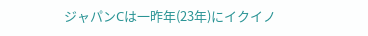ジャパンCは一昨年(23年)にイクイノ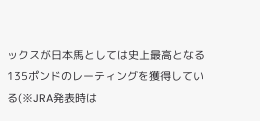ックスが日本馬としては史上最高となる135ポンドのレーティングを獲得している(※JRA発表時は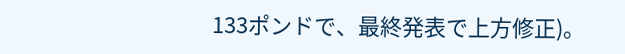133ポンドで、最終発表で上方修正)。